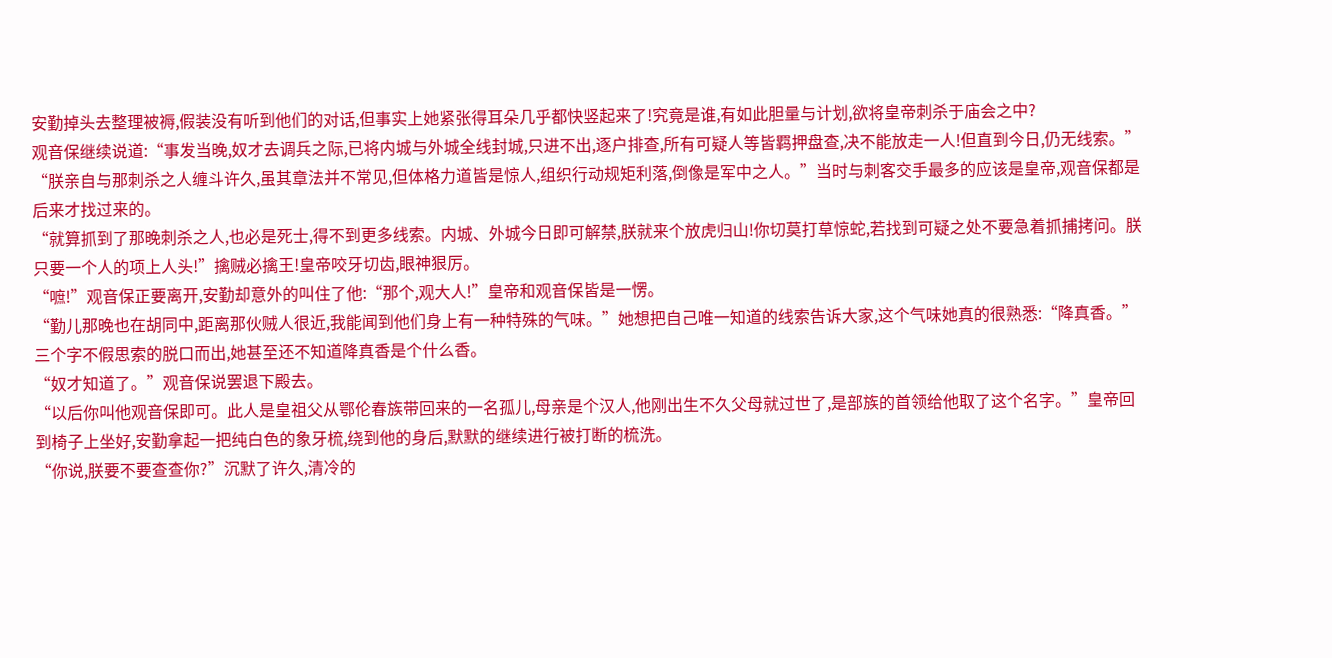安勤掉头去整理被褥,假装没有听到他们的对话,但事实上她紧张得耳朵几乎都快竖起来了!究竟是谁,有如此胆量与计划,欲将皇帝刺杀于庙会之中?
观音保继续说道:“事发当晚,奴才去调兵之际,已将内城与外城全线封城,只进不出,逐户排查,所有可疑人等皆羁押盘查,决不能放走一人!但直到今日,仍无线索。”
“朕亲自与那刺杀之人缠斗许久,虽其章法并不常见,但体格力道皆是惊人,组织行动规矩利落,倒像是军中之人。”当时与刺客交手最多的应该是皇帝,观音保都是后来才找过来的。
“就算抓到了那晚刺杀之人,也必是死士,得不到更多线索。内城、外城今日即可解禁,朕就来个放虎归山!你切莫打草惊蛇,若找到可疑之处不要急着抓捕拷问。朕只要一个人的项上人头!”擒贼必擒王!皇帝咬牙切齿,眼神狠厉。
“嗻!”观音保正要离开,安勤却意外的叫住了他:“那个,观大人!”皇帝和观音保皆是一愣。
“勤儿那晚也在胡同中,距离那伙贼人很近,我能闻到他们身上有一种特殊的气味。”她想把自己唯一知道的线索告诉大家,这个气味她真的很熟悉:“降真香。”三个字不假思索的脱口而出,她甚至还不知道降真香是个什么香。
“奴才知道了。”观音保说罢退下殿去。
“以后你叫他观音保即可。此人是皇祖父从鄂伦春族带回来的一名孤儿,母亲是个汉人,他刚出生不久父母就过世了,是部族的首领给他取了这个名字。”皇帝回到椅子上坐好,安勤拿起一把纯白色的象牙梳,绕到他的身后,默默的继续进行被打断的梳洗。
“你说,朕要不要查查你?”沉默了许久,清冷的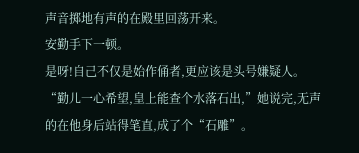声音掷地有声的在殿里回荡开来。
安勤手下一顿。
是呀!自己不仅是始作俑者,更应该是头号嫌疑人。
“勤儿一心希望,皇上能查个水落石出,”她说完,无声的在他身后站得笔直,成了个“石雕”。